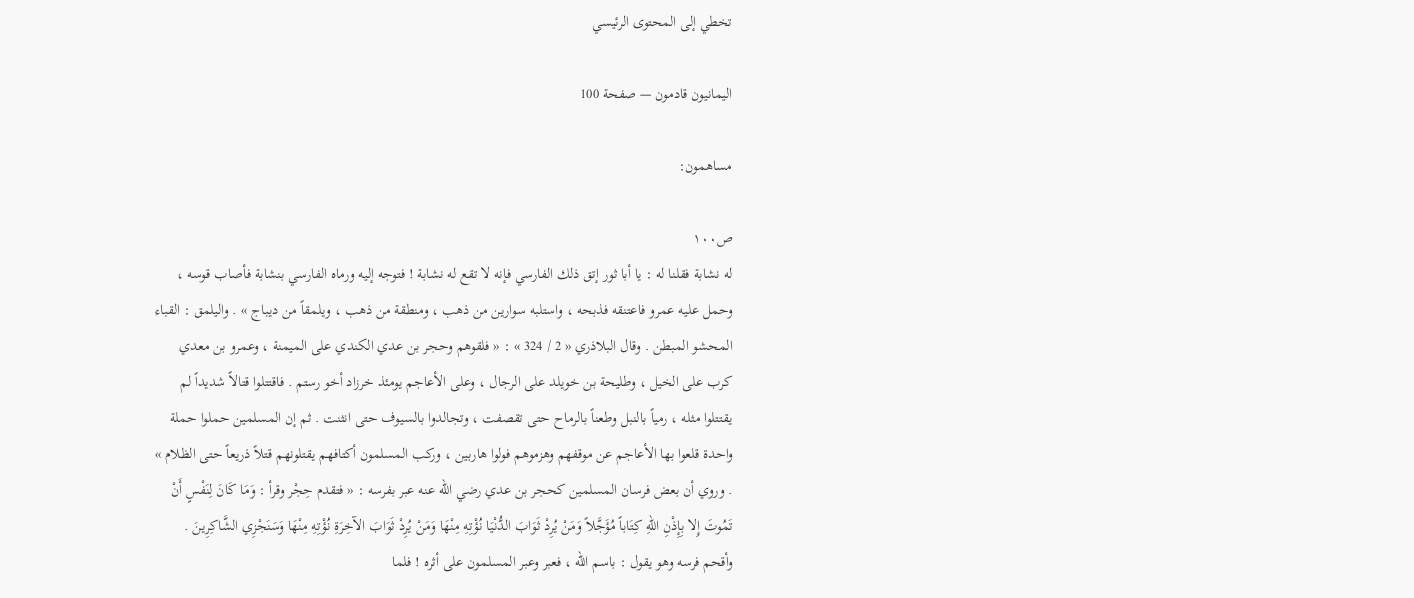تخطي إلى المحتوى الرئيسي

اليمانيون قادمون — صفحة 100

مساهمون:

ص١٠٠
له نشابة فقلنا له : يا أبا ثور إتق ذلك الفارسي فإنه لا تقع له نشابة ! فتوجه إليه ورماه الفارسي بنشابة فأصاب قوسه ، وحمل عليه عمرو فاعتنقه فذبحه ، واستلبه سوارين من ذهب ، ومنطقة من ذهب ، ويلمقاً من ديباج » . واليلمق : القباء المحشو المبطن . وقال البلاذري « 2 / 324 » : « فلقوهم وحجر بن عدي الكندي على الميمنة ، وعمرو بن معدي كرب على الخيل ، وطليحة بن خويلد على الرجال ، وعلى الأعاجم يومئذ خرزاد أخو رستم . فاقتتلوا قتالاً شديداً لم يقتتلوا مثله ، رمياً بالنبل وطعناً بالرماح حتى تقصفت ، وتجالدوا بالسيوف حتى انثنت . ثم إن المسلمين حملوا حملة واحدة قلعوا بها الأعاجم عن موقفهم وهزموهم فولوا هاربين ، وركب المسلمون أكتافهم يقتلونهم قتلاً ذريعاً حتى الظلام » . وروي أن بعض فرسان المسلمين كحجر بن عدي رضي الله عنه عبر بفرسه : « فتقدم حِجْر وقرأ : وَمَا كَانَ لِنَفْسٍ أَنْ تَمُوتَ إِلا بِإِذْنِ اللهِ كِتَاباً مُؤَجَّلاً وَمَنْ يُرِدْ ثَوَابَ الدُّنْيَا نُؤْتِهِ مِنْهَا وَمَنْ يُرِدْ ثَوَابَ الآخِرَةِ نُؤْتِهِ مِنْهَا وَسَنَجْزِي الشَّاكِرِينَ . وأقحم فرسه وهو يقول : باسم الله ، فعبر وعبر المسلمون على أثره ! فلما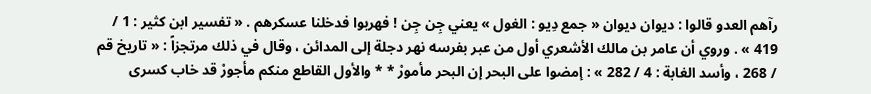رآهم العدو قالوا : ديوان ديوان « جمع دِيو : الغول » يعني جِن جِن ! فهربوا فدخلنا عسكرهم . « تفسير ابن كثير : 1 / 419 » . وروي أن عامر بن مالك الأشعري أول من عبر بفرسه نهر دجلة إلى المدائن ، وقال في ذلك مرتجزاً : « تاريخ قم / 268 ، وأسد الغابة : 4 / 282 » : إمضوا على البحر إن البحر مأمورْ * * والأول القاطع منكم مأجورْ قد خاب كسرى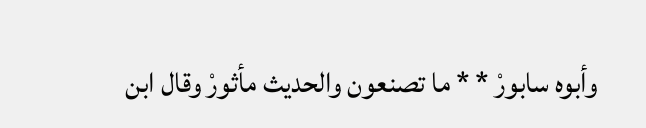وأبوه سابورْ * * ما تصنعون والحديث مأثورْ وقال ابن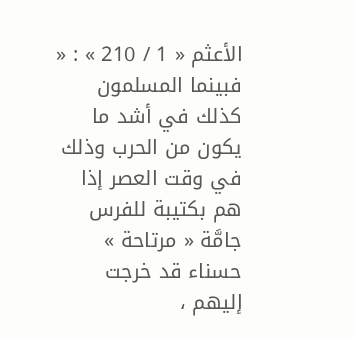الأعثم « 1 / 210 » : « فبينما المسلمون كذلك في أشد ما يكون من الحرب وذلك في وقت العصر إذا هم بكتيبة للفرس جامَّة « مرتاحة » حسناء قد خرجت إليهم ،